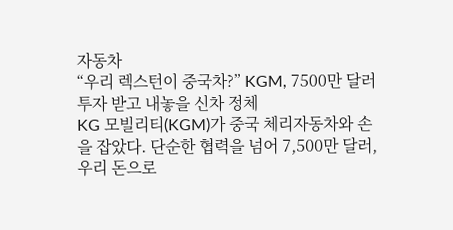자동차
“우리 렉스턴이 중국차?” KGM, 7500만 달러 투자 받고 내놓을 신차 정체
KG 모빌리티(KGM)가 중국 체리자동차와 손을 잡았다. 단순한 협력을 넘어 7,500만 달러, 우리 돈으로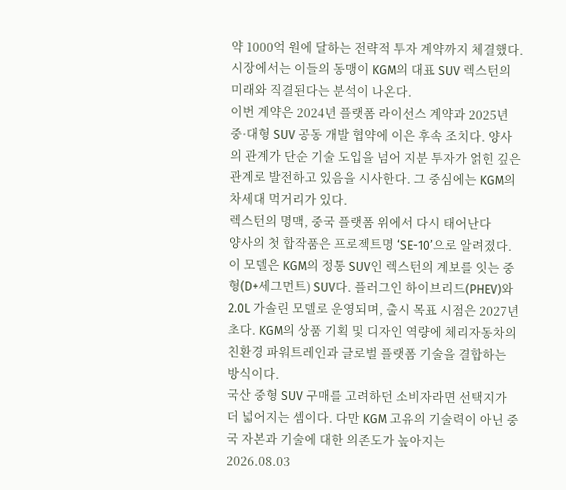약 1000억 원에 달하는 전략적 투자 계약까지 체결했다. 시장에서는 이들의 동맹이 KGM의 대표 SUV 렉스턴의 미래와 직결된다는 분석이 나온다.
이번 계약은 2024년 플랫폼 라이선스 계약과 2025년 중·대형 SUV 공동 개발 협약에 이은 후속 조치다. 양사의 관계가 단순 기술 도입을 넘어 지분 투자가 얽힌 깊은 관계로 발전하고 있음을 시사한다. 그 중심에는 KGM의 차세대 먹거리가 있다.
렉스턴의 명맥, 중국 플랫폼 위에서 다시 태어난다
양사의 첫 합작품은 프로젝트명 ‘SE-10’으로 알려졌다. 이 모델은 KGM의 정통 SUV인 렉스턴의 계보를 잇는 중형(D+세그먼트) SUV다. 플러그인 하이브리드(PHEV)와 2.0L 가솔린 모델로 운영되며, 출시 목표 시점은 2027년 초다. KGM의 상품 기획 및 디자인 역량에 체리자동차의 친환경 파워트레인과 글로벌 플랫폼 기술을 결합하는 방식이다.
국산 중형 SUV 구매를 고려하던 소비자라면 선택지가 더 넓어지는 셈이다. 다만 KGM 고유의 기술력이 아닌 중국 자본과 기술에 대한 의존도가 높아지는
2026.08.03